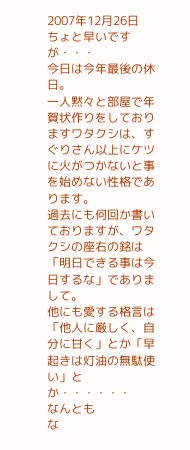2007年12月26日
ちょと早いですが・・・
今日は今年最後の休日。
一人黙々と部屋で年賀状作りをしておりますワタクシは、すぐりさん以上にケツに火がつかないと事を始めない性格であります。
過去にも何回か書いておりますが、ワタクシの座右の銘は「明日できる事は今日するな」でありまして。
他にも愛する格言は「他人に厳しく、自分に甘く」とか「早起きは灯油の無駄使い」とか・・・・・・
なんとも
な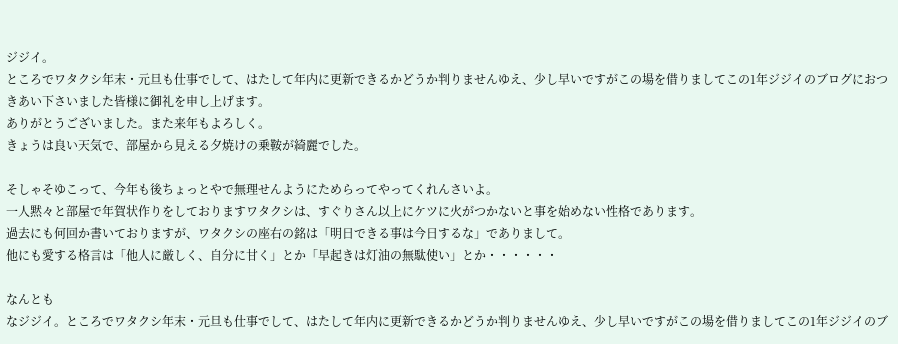ジジイ。
ところでワタクシ年末・元旦も仕事でして、はたして年内に更新できるかどうか判りませんゆえ、少し早いですがこの場を借りましてこの1年ジジイのブログにおつきあい下さいました皆様に御礼を申し上げます。
ありがとうございました。また来年もよろしく。
きょうは良い天気で、部屋から見える夕焼けの乗鞍が綺麗でした。

そしゃそゆこって、今年も後ちょっとやで無理せんようにためらってやってくれんさいよ。
一人黙々と部屋で年賀状作りをしておりますワタクシは、すぐりさん以上にケツに火がつかないと事を始めない性格であります。
過去にも何回か書いておりますが、ワタクシの座右の銘は「明日できる事は今日するな」でありまして。
他にも愛する格言は「他人に厳しく、自分に甘く」とか「早起きは灯油の無駄使い」とか・・・・・・

なんとも
なジジイ。ところでワタクシ年末・元旦も仕事でして、はたして年内に更新できるかどうか判りませんゆえ、少し早いですがこの場を借りましてこの1年ジジイのブ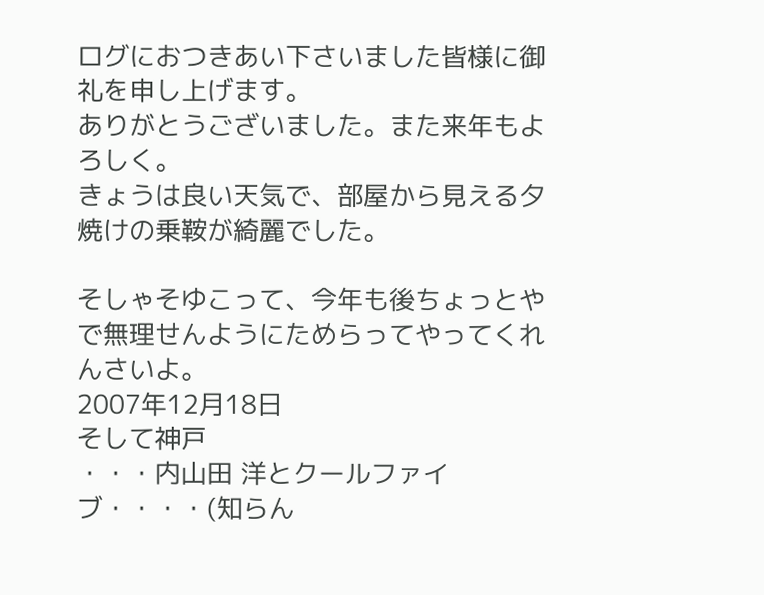ログにおつきあい下さいました皆様に御礼を申し上げます。
ありがとうございました。また来年もよろしく。
きょうは良い天気で、部屋から見える夕焼けの乗鞍が綺麗でした。

そしゃそゆこって、今年も後ちょっとやで無理せんようにためらってやってくれんさいよ。
2007年12月18日
そして神戸
・・・内山田 洋とクールファイブ・・・・(知らん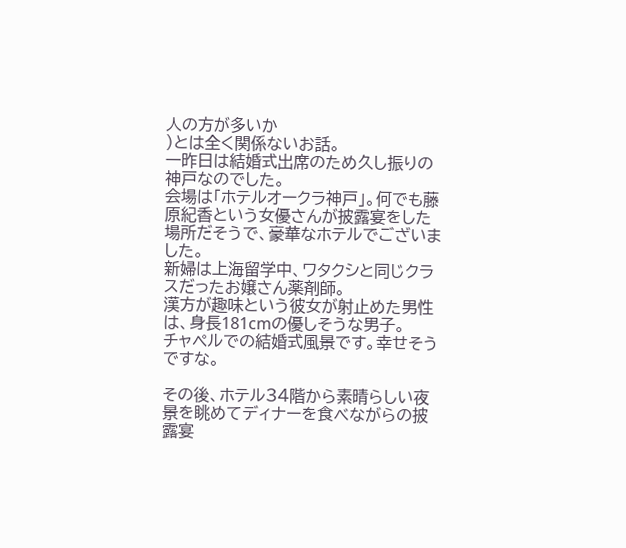人の方が多いか
)とは全く関係ないお話。
一昨日は結婚式出席のため久し振りの神戸なのでした。
会場は「ホテルオークラ神戸」。何でも藤原紀香という女優さんが披露宴をした場所だそうで、豪華なホテルでございました。
新婦は上海留学中、ワタクシと同じクラスだったお嬢さん薬剤師。
漢方が趣味という彼女が射止めた男性は、身長181cmの優しそうな男子。
チャペルでの結婚式風景です。幸せそうですな。

その後、ホテル34階から素晴らしい夜景を眺めてディナーを食べながらの披露宴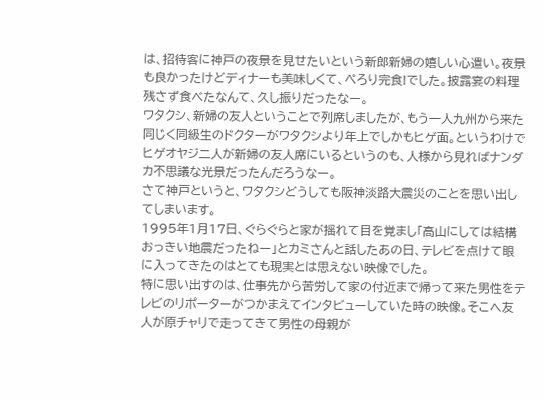は、招待客に神戸の夜景を見せたいという新郎新婦の嬉しい心遣い。夜景も良かったけどディナーも美味しくて、ぺろり完食!でした。披露宴の料理残さず食べたなんて、久し振りだったなー。
ワタクシ、新婦の友人ということで列席しましたが、もう一人九州から来た同じく同級生のドクターがワタクシより年上でしかもヒゲ面。というわけでヒゲオヤジ二人が新婦の友人席にいるというのも、人様から見ればナンダカ不思議な光景だったんだろうなー。
さて神戸というと、ワタクシどうしても阪神淡路大震災のことを思い出してしまいます。
1995年1月17日、ぐらぐらと家が揺れて目を覚まし「高山にしては結構おっきい地震だったねー」とカミさんと話したあの日、テレビを点けて眼に入ってきたのはとても現実とは思えない映像でした。
特に思い出すのは、仕事先から苦労して家の付近まで帰って来た男性をテレビのリポーターがつかまえてインタビューしていた時の映像。そこへ友人が原チャリで走ってきて男性の母親が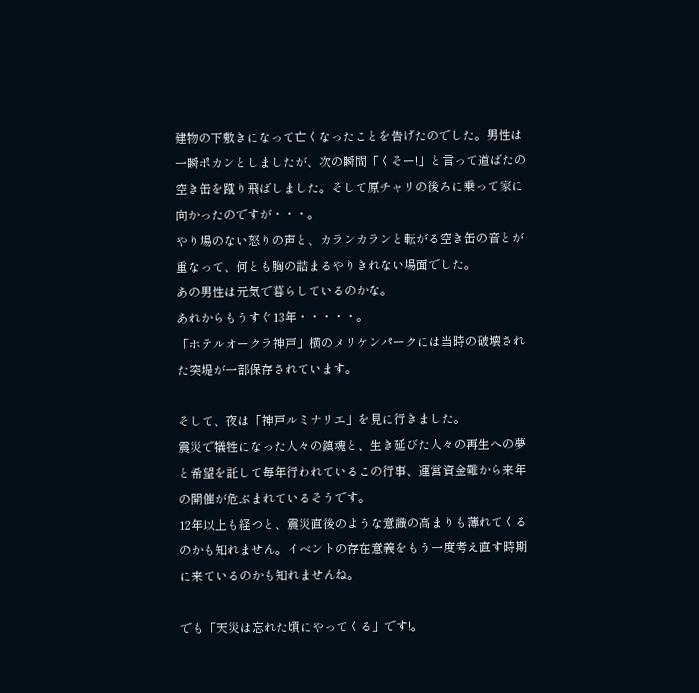建物の下敷きになって亡くなったことを告げたのでした。男性は一瞬ポカンとしましたが、次の瞬間「くそー!」と言って道ばたの空き缶を蹴り飛ばしました。そして原チャリの後ろに乗って家に向かったのですが・・・。
やり場のない怒りの声と、カランカランと転がる空き缶の音とが重なって、何とも胸の詰まるやりきれない場面でした。
あの男性は元気で暮らしているのかな。
あれからもうすぐ13年・・・・・。
「ホテルオークラ神戸」横のメリケンパークには当時の破壊された突堤が一部保存されています。

そして、夜は「神戸ルミナリエ」を見に行きました。
震災で犠牲になった人々の鎮魂と、生き延びた人々の再生への夢と希望を託して毎年行われているこの行事、運営資金難から来年の開催が危ぶまれているそうです。
12年以上も経つと、震災直後のような意識の高まりも薄れてくるのかも知れません。イベントの存在意義をもう一度考え直す時期に来ているのかも知れませんね。

でも「天災は忘れた頃にやってくる」です!。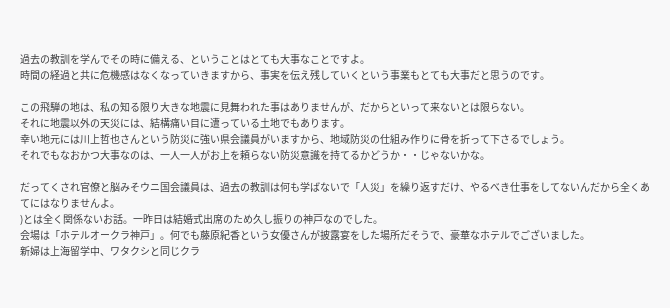過去の教訓を学んでその時に備える、ということはとても大事なことですよ。
時間の経過と共に危機感はなくなっていきますから、事実を伝え残していくという事業もとても大事だと思うのです。

この飛騨の地は、私の知る限り大きな地震に見舞われた事はありませんが、だからといって来ないとは限らない。
それに地震以外の天災には、結構痛い目に遭っている土地でもあります。
幸い地元には川上哲也さんという防災に強い県会議員がいますから、地域防災の仕組み作りに骨を折って下さるでしょう。
それでもなおかつ大事なのは、一人一人がお上を頼らない防災意識を持てるかどうか・・じゃないかな。

だってくされ官僚と脳みそウニ国会議員は、過去の教訓は何も学ばないで「人災」を繰り返すだけ、やるべき仕事をしてないんだから全くあてにはなりませんよ。
)とは全く関係ないお話。一昨日は結婚式出席のため久し振りの神戸なのでした。
会場は「ホテルオークラ神戸」。何でも藤原紀香という女優さんが披露宴をした場所だそうで、豪華なホテルでございました。
新婦は上海留学中、ワタクシと同じクラ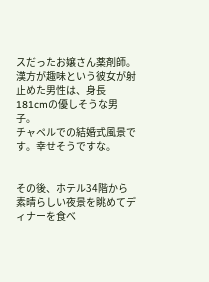スだったお嬢さん薬剤師。
漢方が趣味という彼女が射止めた男性は、身長181cmの優しそうな男子。
チャペルでの結婚式風景です。幸せそうですな。


その後、ホテル34階から素晴らしい夜景を眺めてディナーを食べ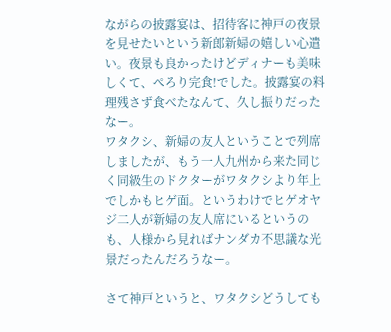ながらの披露宴は、招待客に神戸の夜景を見せたいという新郎新婦の嬉しい心遣い。夜景も良かったけどディナーも美味しくて、ぺろり完食!でした。披露宴の料理残さず食べたなんて、久し振りだったなー。
ワタクシ、新婦の友人ということで列席しましたが、もう一人九州から来た同じく同級生のドクターがワタクシより年上でしかもヒゲ面。というわけでヒゲオヤジ二人が新婦の友人席にいるというのも、人様から見ればナンダカ不思議な光景だったんだろうなー。

さて神戸というと、ワタクシどうしても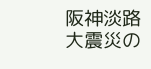阪神淡路大震災の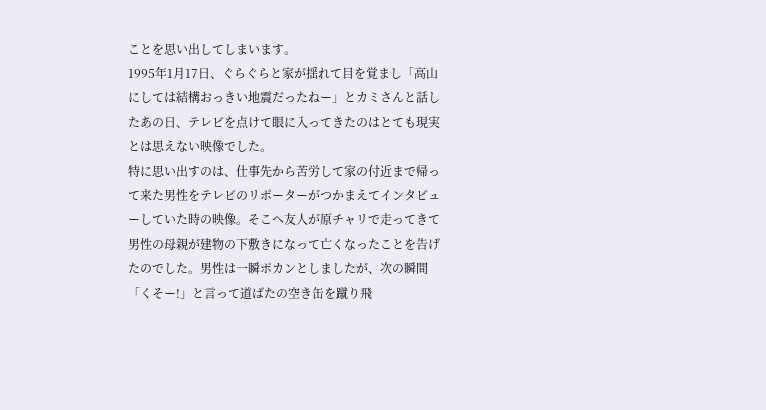ことを思い出してしまいます。
1995年1月17日、ぐらぐらと家が揺れて目を覚まし「高山にしては結構おっきい地震だったねー」とカミさんと話したあの日、テレビを点けて眼に入ってきたのはとても現実とは思えない映像でした。
特に思い出すのは、仕事先から苦労して家の付近まで帰って来た男性をテレビのリポーターがつかまえてインタビューしていた時の映像。そこへ友人が原チャリで走ってきて男性の母親が建物の下敷きになって亡くなったことを告げたのでした。男性は一瞬ポカンとしましたが、次の瞬間「くそー!」と言って道ばたの空き缶を蹴り飛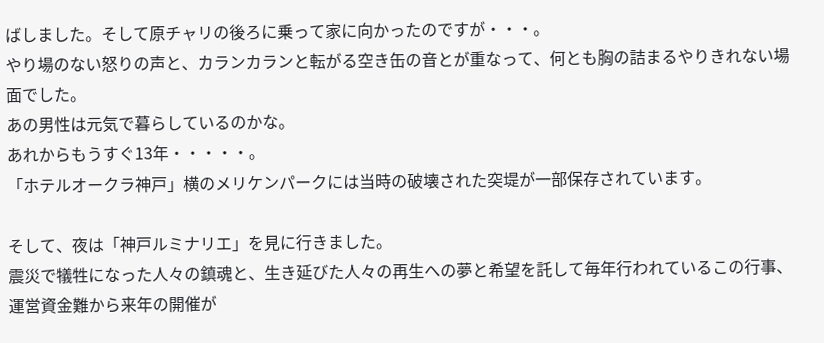ばしました。そして原チャリの後ろに乗って家に向かったのですが・・・。
やり場のない怒りの声と、カランカランと転がる空き缶の音とが重なって、何とも胸の詰まるやりきれない場面でした。
あの男性は元気で暮らしているのかな。
あれからもうすぐ13年・・・・・。
「ホテルオークラ神戸」横のメリケンパークには当時の破壊された突堤が一部保存されています。

そして、夜は「神戸ルミナリエ」を見に行きました。
震災で犠牲になった人々の鎮魂と、生き延びた人々の再生への夢と希望を託して毎年行われているこの行事、運営資金難から来年の開催が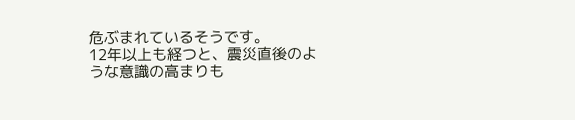危ぶまれているそうです。
12年以上も経つと、震災直後のような意識の高まりも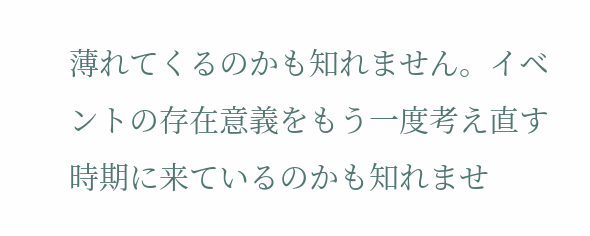薄れてくるのかも知れません。イベントの存在意義をもう一度考え直す時期に来ているのかも知れませ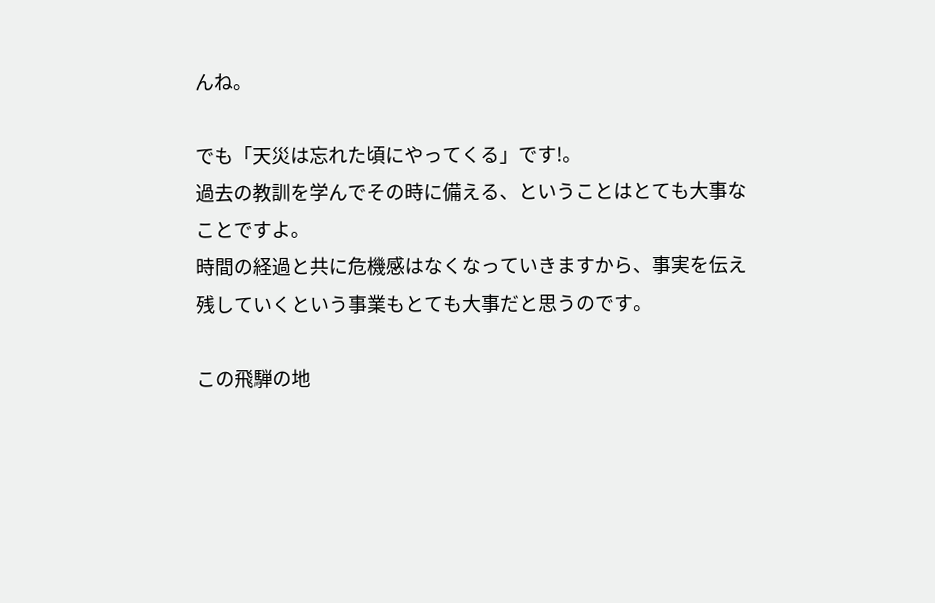んね。

でも「天災は忘れた頃にやってくる」です!。
過去の教訓を学んでその時に備える、ということはとても大事なことですよ。
時間の経過と共に危機感はなくなっていきますから、事実を伝え残していくという事業もとても大事だと思うのです。

この飛騨の地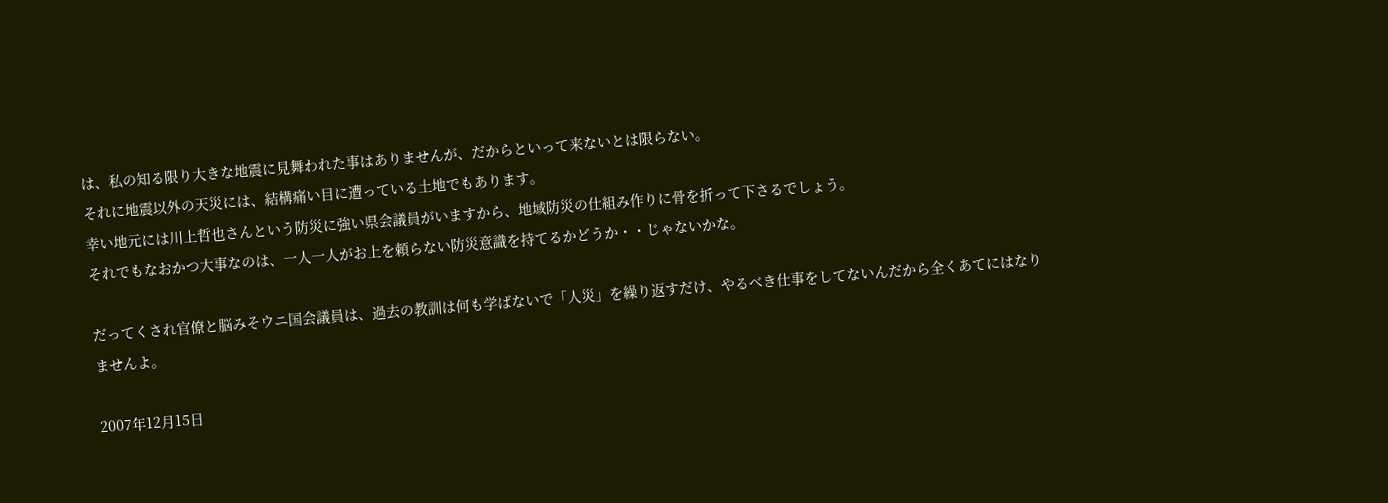は、私の知る限り大きな地震に見舞われた事はありませんが、だからといって来ないとは限らない。
それに地震以外の天災には、結構痛い目に遭っている土地でもあります。
幸い地元には川上哲也さんという防災に強い県会議員がいますから、地域防災の仕組み作りに骨を折って下さるでしょう。
それでもなおかつ大事なのは、一人一人がお上を頼らない防災意識を持てるかどうか・・じゃないかな。

だってくされ官僚と脳みそウニ国会議員は、過去の教訓は何も学ばないで「人災」を繰り返すだけ、やるべき仕事をしてないんだから全くあてにはなりませんよ。

2007年12月15日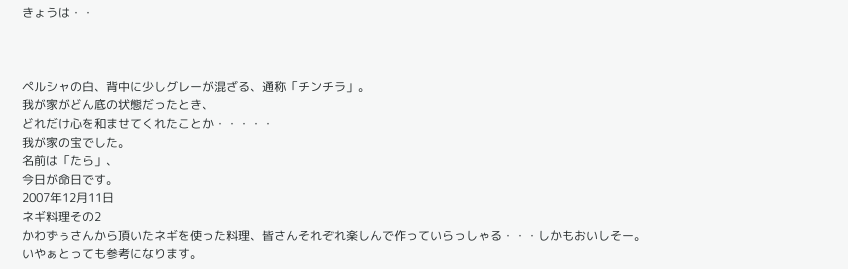きょうは・・



ペルシャの白、背中に少しグレーが混ざる、通称「チンチラ」。
我が家がどん底の状態だったとき、
どれだけ心を和ませてくれたことか・・・・・
我が家の宝でした。
名前は「たら」、
今日が命日です。
2007年12月11日
ネギ料理その2
かわずぅさんから頂いたネギを使った料理、皆さんそれぞれ楽しんで作っていらっしゃる・・・しかもおいしそー。
いやぁとっても参考になります。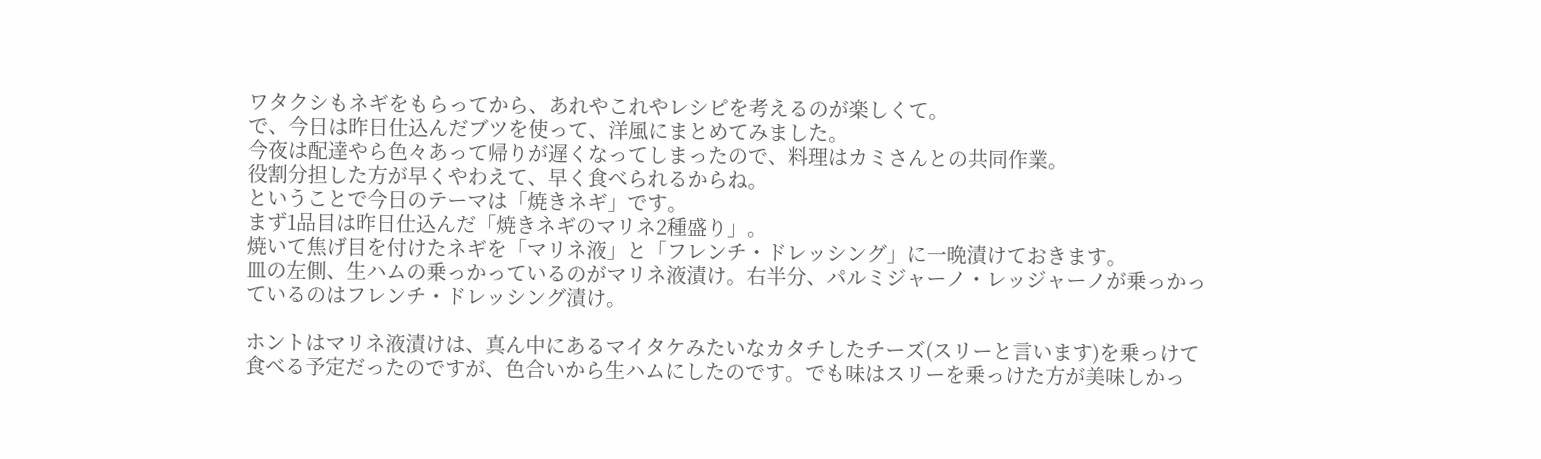ワタクシもネギをもらってから、あれやこれやレシピを考えるのが楽しくて。
で、今日は昨日仕込んだブツを使って、洋風にまとめてみました。
今夜は配達やら色々あって帰りが遅くなってしまったので、料理はカミさんとの共同作業。
役割分担した方が早くやわえて、早く食べられるからね。
ということで今日のテーマは「焼きネギ」です。
まず1品目は昨日仕込んだ「焼きネギのマリネ2種盛り」。
焼いて焦げ目を付けたネギを「マリネ液」と「フレンチ・ドレッシング」に一晩漬けておきます。
皿の左側、生ハムの乗っかっているのがマリネ液漬け。右半分、パルミジャーノ・レッジャーノが乗っかっているのはフレンチ・ドレッシング漬け。

ホントはマリネ液漬けは、真ん中にあるマイタケみたいなカタチしたチーズ(スリーと言います)を乗っけて食べる予定だったのですが、色合いから生ハムにしたのです。でも味はスリーを乗っけた方が美味しかっ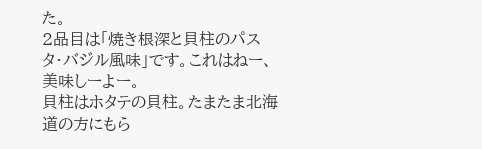た。
2品目は「焼き根深と貝柱のパスタ・バジル風味」です。これはねー、美味しーよー。
貝柱はホタテの貝柱。たまたま北海道の方にもら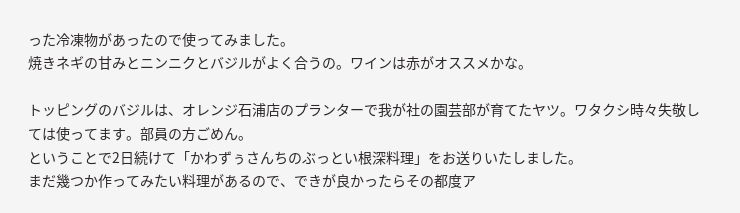った冷凍物があったので使ってみました。
焼きネギの甘みとニンニクとバジルがよく合うの。ワインは赤がオススメかな。

トッピングのバジルは、オレンジ石浦店のプランターで我が社の園芸部が育てたヤツ。ワタクシ時々失敬しては使ってます。部員の方ごめん。
ということで2日続けて「かわずぅさんちのぶっとい根深料理」をお送りいたしました。
まだ幾つか作ってみたい料理があるので、できが良かったらその都度ア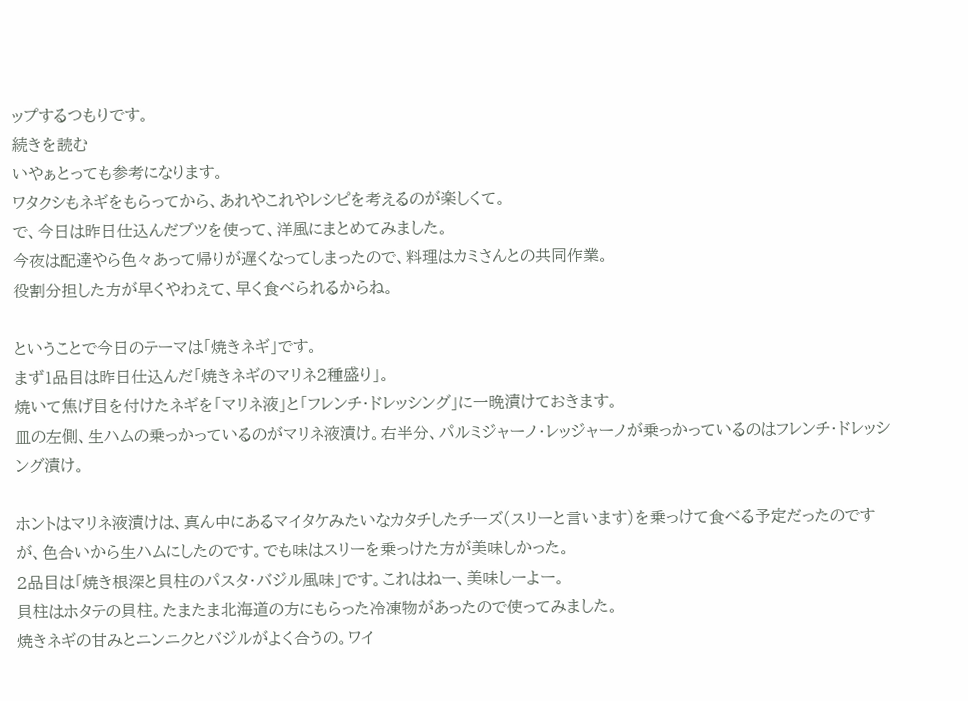ップするつもりです。
続きを読む
いやぁとっても参考になります。
ワタクシもネギをもらってから、あれやこれやレシピを考えるのが楽しくて。
で、今日は昨日仕込んだブツを使って、洋風にまとめてみました。
今夜は配達やら色々あって帰りが遅くなってしまったので、料理はカミさんとの共同作業。
役割分担した方が早くやわえて、早く食べられるからね。

ということで今日のテーマは「焼きネギ」です。
まず1品目は昨日仕込んだ「焼きネギのマリネ2種盛り」。
焼いて焦げ目を付けたネギを「マリネ液」と「フレンチ・ドレッシング」に一晩漬けておきます。
皿の左側、生ハムの乗っかっているのがマリネ液漬け。右半分、パルミジャーノ・レッジャーノが乗っかっているのはフレンチ・ドレッシング漬け。

ホントはマリネ液漬けは、真ん中にあるマイタケみたいなカタチしたチーズ(スリーと言います)を乗っけて食べる予定だったのですが、色合いから生ハムにしたのです。でも味はスリーを乗っけた方が美味しかった。
2品目は「焼き根深と貝柱のパスタ・バジル風味」です。これはねー、美味しーよー。
貝柱はホタテの貝柱。たまたま北海道の方にもらった冷凍物があったので使ってみました。
焼きネギの甘みとニンニクとバジルがよく合うの。ワイ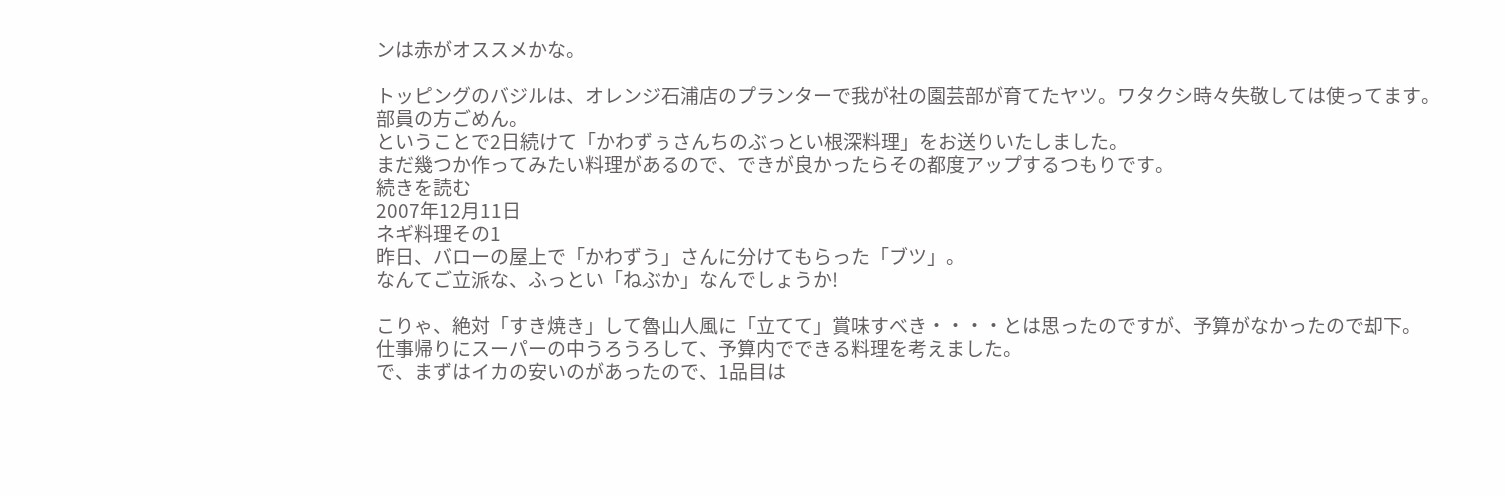ンは赤がオススメかな。

トッピングのバジルは、オレンジ石浦店のプランターで我が社の園芸部が育てたヤツ。ワタクシ時々失敬しては使ってます。部員の方ごめん。
ということで2日続けて「かわずぅさんちのぶっとい根深料理」をお送りいたしました。
まだ幾つか作ってみたい料理があるので、できが良かったらその都度アップするつもりです。
続きを読む
2007年12月11日
ネギ料理その1
昨日、バローの屋上で「かわずう」さんに分けてもらった「ブツ」。
なんてご立派な、ふっとい「ねぶか」なんでしょうか!

こりゃ、絶対「すき焼き」して魯山人風に「立てて」賞味すべき・・・・とは思ったのですが、予算がなかったので却下。
仕事帰りにスーパーの中うろうろして、予算内でできる料理を考えました。
で、まずはイカの安いのがあったので、1品目は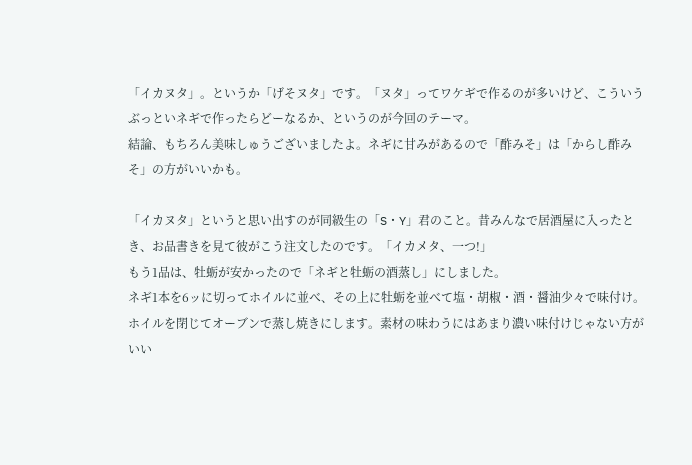「イカヌタ」。というか「げそヌタ」です。「ヌタ」ってワケギで作るのが多いけど、こういうぶっといネギで作ったらどーなるか、というのが今回のテーマ。
結論、もちろん美味しゅうございましたよ。ネギに甘みがあるので「酢みそ」は「からし酢みそ」の方がいいかも。

「イカヌタ」というと思い出すのが同級生の「S・Y」君のこと。昔みんなで居酒屋に入ったとき、お品書きを見て彼がこう注文したのです。「イカメタ、一つ!」
もう1品は、牡蛎が安かったので「ネギと牡蛎の酒蒸し」にしました。
ネギ1本を6ッに切ってホイルに並べ、その上に牡蛎を並べて塩・胡椒・酒・醤油少々で味付け。ホイルを閉じてオーブンで蒸し焼きにします。素材の味わうにはあまり濃い味付けじゃない方がいい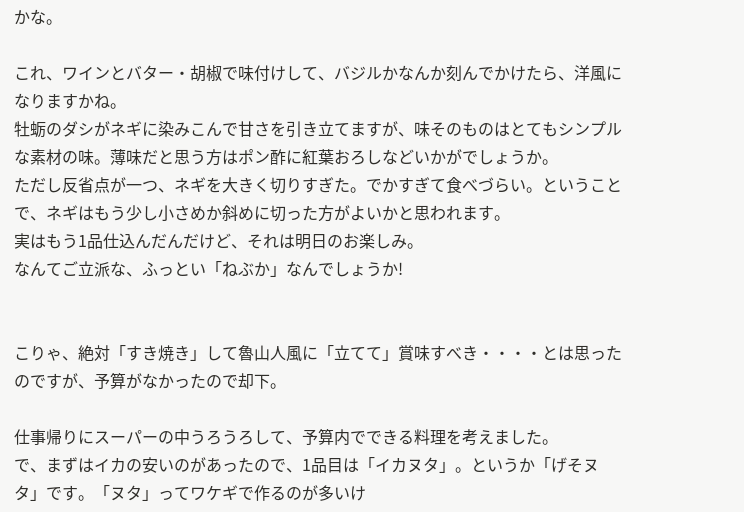かな。

これ、ワインとバター・胡椒で味付けして、バジルかなんか刻んでかけたら、洋風になりますかね。
牡蛎のダシがネギに染みこんで甘さを引き立てますが、味そのものはとてもシンプルな素材の味。薄味だと思う方はポン酢に紅葉おろしなどいかがでしょうか。
ただし反省点が一つ、ネギを大きく切りすぎた。でかすぎて食べづらい。ということで、ネギはもう少し小さめか斜めに切った方がよいかと思われます。
実はもう1品仕込んだんだけど、それは明日のお楽しみ。
なんてご立派な、ふっとい「ねぶか」なんでしょうか!


こりゃ、絶対「すき焼き」して魯山人風に「立てて」賞味すべき・・・・とは思ったのですが、予算がなかったので却下。

仕事帰りにスーパーの中うろうろして、予算内でできる料理を考えました。
で、まずはイカの安いのがあったので、1品目は「イカヌタ」。というか「げそヌタ」です。「ヌタ」ってワケギで作るのが多いけ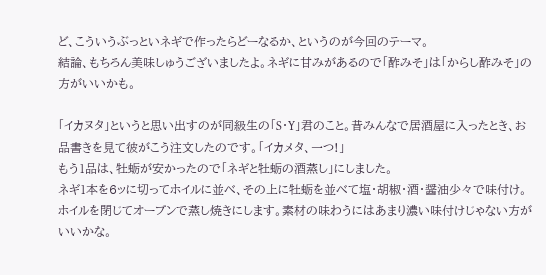ど、こういうぶっといネギで作ったらどーなるか、というのが今回のテーマ。
結論、もちろん美味しゅうございましたよ。ネギに甘みがあるので「酢みそ」は「からし酢みそ」の方がいいかも。

「イカヌタ」というと思い出すのが同級生の「S・Y」君のこと。昔みんなで居酒屋に入ったとき、お品書きを見て彼がこう注文したのです。「イカメタ、一つ!」
もう1品は、牡蛎が安かったので「ネギと牡蛎の酒蒸し」にしました。
ネギ1本を6ッに切ってホイルに並べ、その上に牡蛎を並べて塩・胡椒・酒・醤油少々で味付け。ホイルを閉じてオーブンで蒸し焼きにします。素材の味わうにはあまり濃い味付けじゃない方がいいかな。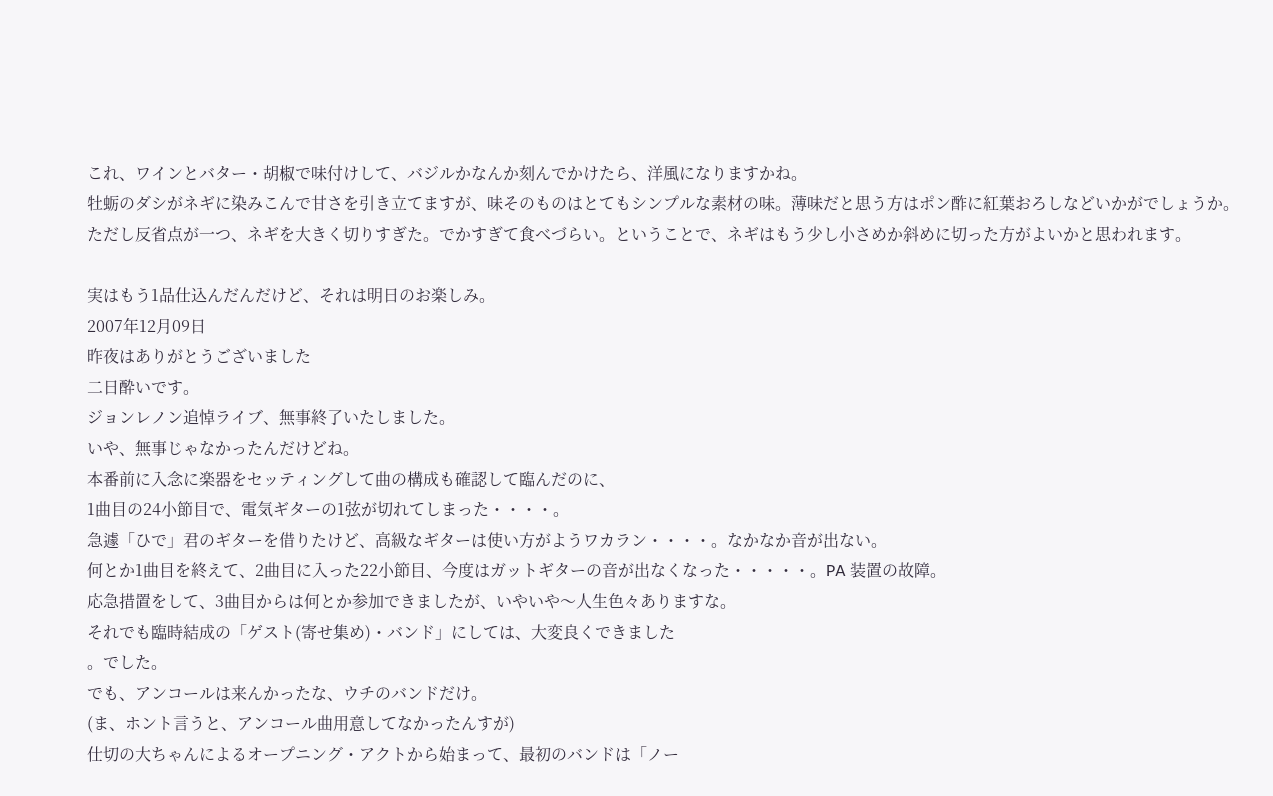これ、ワインとバター・胡椒で味付けして、バジルかなんか刻んでかけたら、洋風になりますかね。
牡蛎のダシがネギに染みこんで甘さを引き立てますが、味そのものはとてもシンプルな素材の味。薄味だと思う方はポン酢に紅葉おろしなどいかがでしょうか。
ただし反省点が一つ、ネギを大きく切りすぎた。でかすぎて食べづらい。ということで、ネギはもう少し小さめか斜めに切った方がよいかと思われます。

実はもう1品仕込んだんだけど、それは明日のお楽しみ。
2007年12月09日
昨夜はありがとうございました
二日酔いです。
ジョンレノン追悼ライブ、無事終了いたしました。
いや、無事じゃなかったんだけどね。
本番前に入念に楽器をセッティングして曲の構成も確認して臨んだのに、
1曲目の24小節目で、電気ギターの1弦が切れてしまった・・・・。
急遽「ひで」君のギターを借りたけど、高級なギターは使い方がようワカラン・・・・。なかなか音が出ない。
何とか1曲目を終えて、2曲目に入った22小節目、今度はガットギターの音が出なくなった・・・・・。PA 装置の故障。
応急措置をして、3曲目からは何とか参加できましたが、いやいや〜人生色々ありますな。
それでも臨時結成の「ゲスト(寄せ集め)・バンド」にしては、大変良くできました
。でした。
でも、アンコールは来んかったな、ウチのバンドだけ。
(ま、ホント言うと、アンコール曲用意してなかったんすが)
仕切の大ちゃんによるオープニング・アクトから始まって、最初のバンドは「ノー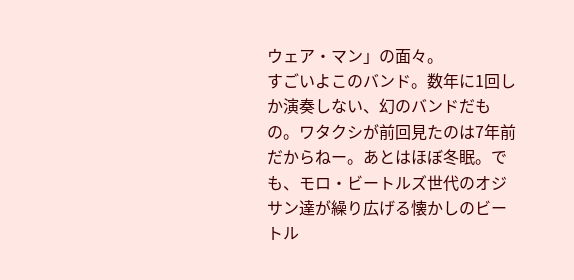ウェア・マン」の面々。
すごいよこのバンド。数年に1回しか演奏しない、幻のバンドだもの。ワタクシが前回見たのは7年前だからねー。あとはほぼ冬眠。でも、モロ・ビートルズ世代のオジサン達が繰り広げる懐かしのビートル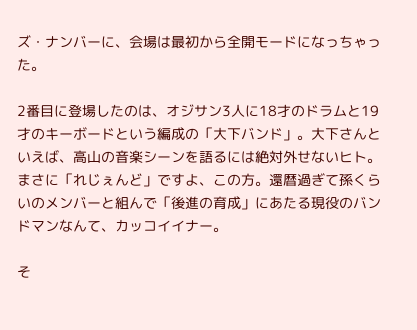ズ・ナンバーに、会場は最初から全開モードになっちゃった。

2番目に登場したのは、オジサン3人に18才のドラムと19才のキーボードという編成の「大下バンド」。大下さんといえば、高山の音楽シーンを語るには絶対外せないヒト。まさに「れじぇんど」ですよ、この方。還暦過ぎて孫くらいのメンバーと組んで「後進の育成」にあたる現役のバンドマンなんて、カッコイイナー。

そ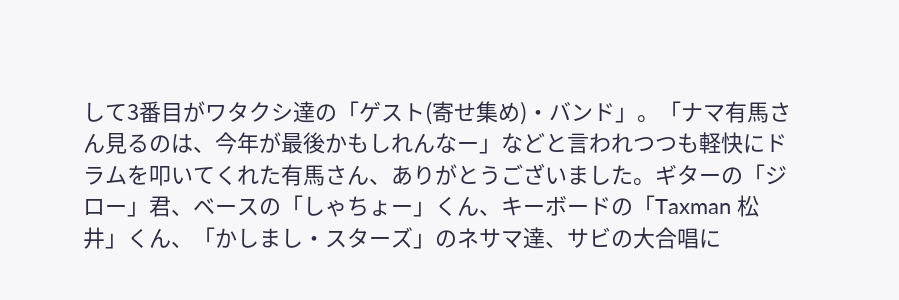して3番目がワタクシ達の「ゲスト(寄せ集め)・バンド」。「ナマ有馬さん見るのは、今年が最後かもしれんなー」などと言われつつも軽快にドラムを叩いてくれた有馬さん、ありがとうございました。ギターの「ジロー」君、ベースの「しゃちょー」くん、キーボードの「Taxman 松井」くん、「かしまし・スターズ」のネサマ達、サビの大合唱に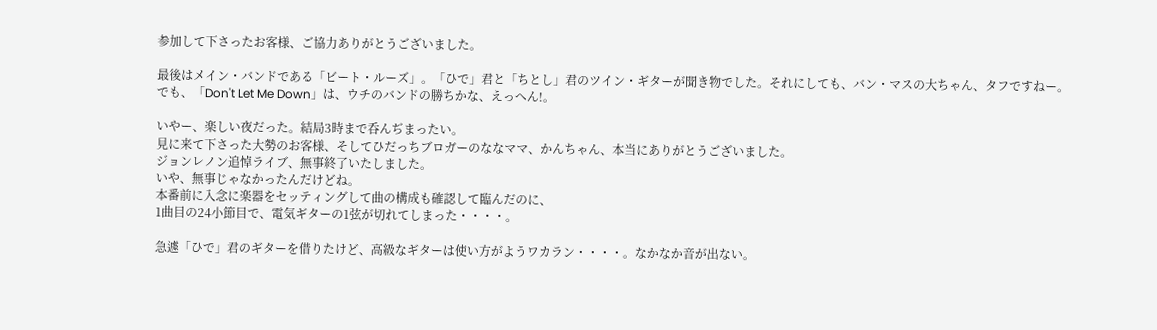参加して下さったお客様、ご協力ありがとうございました。

最後はメイン・バンドである「ビート・ルーズ」。「ひで」君と「ちとし」君のツイン・ギターが聞き物でした。それにしても、バン・マスの大ちゃん、タフですねー。
でも、「Don't Let Me Down」は、ウチのバンドの勝ちかな、えっへん!。

いやー、楽しい夜だった。結局3時まで呑んぢまったい。
見に来て下さった大勢のお客様、そしてひだっちブロガーのななママ、かんちゃん、本当にありがとうございました。
ジョンレノン追悼ライブ、無事終了いたしました。
いや、無事じゃなかったんだけどね。
本番前に入念に楽器をセッティングして曲の構成も確認して臨んだのに、
1曲目の24小節目で、電気ギターの1弦が切れてしまった・・・・。

急遽「ひで」君のギターを借りたけど、高級なギターは使い方がようワカラン・・・・。なかなか音が出ない。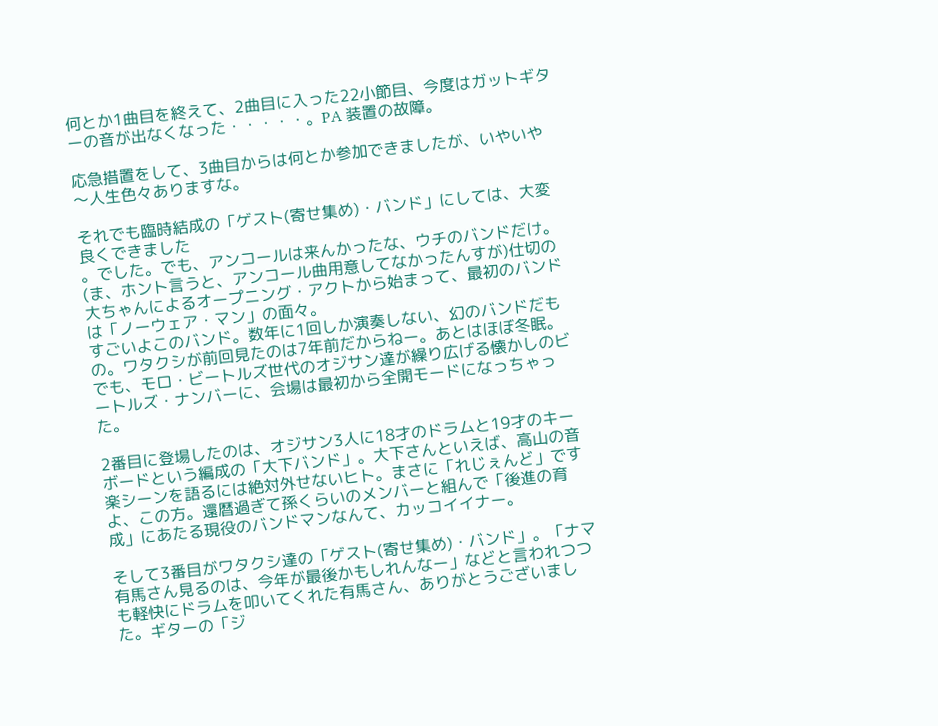何とか1曲目を終えて、2曲目に入った22小節目、今度はガットギターの音が出なくなった・・・・・。PA 装置の故障。

応急措置をして、3曲目からは何とか参加できましたが、いやいや〜人生色々ありますな。

それでも臨時結成の「ゲスト(寄せ集め)・バンド」にしては、大変良くできました
。でした。でも、アンコールは来んかったな、ウチのバンドだけ。
(ま、ホント言うと、アンコール曲用意してなかったんすが)仕切の大ちゃんによるオープニング・アクトから始まって、最初のバンドは「ノーウェア・マン」の面々。
すごいよこのバンド。数年に1回しか演奏しない、幻のバンドだもの。ワタクシが前回見たのは7年前だからねー。あとはほぼ冬眠。でも、モロ・ビートルズ世代のオジサン達が繰り広げる懐かしのビートルズ・ナンバーに、会場は最初から全開モードになっちゃった。

2番目に登場したのは、オジサン3人に18才のドラムと19才のキーボードという編成の「大下バンド」。大下さんといえば、高山の音楽シーンを語るには絶対外せないヒト。まさに「れじぇんど」ですよ、この方。還暦過ぎて孫くらいのメンバーと組んで「後進の育成」にあたる現役のバンドマンなんて、カッコイイナー。

そして3番目がワタクシ達の「ゲスト(寄せ集め)・バンド」。「ナマ有馬さん見るのは、今年が最後かもしれんなー」などと言われつつも軽快にドラムを叩いてくれた有馬さん、ありがとうございました。ギターの「ジ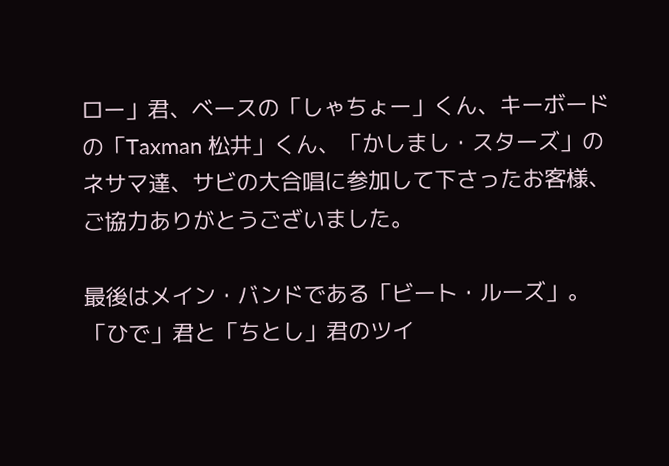ロー」君、ベースの「しゃちょー」くん、キーボードの「Taxman 松井」くん、「かしまし・スターズ」のネサマ達、サビの大合唱に参加して下さったお客様、ご協力ありがとうございました。

最後はメイン・バンドである「ビート・ルーズ」。「ひで」君と「ちとし」君のツイ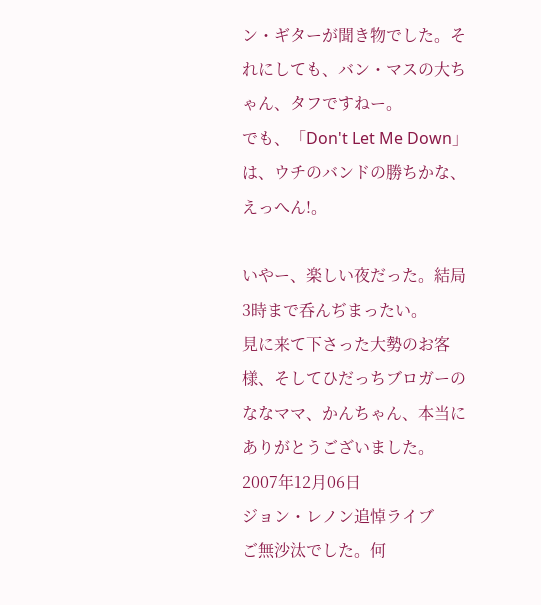ン・ギターが聞き物でした。それにしても、バン・マスの大ちゃん、タフですねー。
でも、「Don't Let Me Down」は、ウチのバンドの勝ちかな、えっへん!。

いやー、楽しい夜だった。結局3時まで呑んぢまったい。
見に来て下さった大勢のお客様、そしてひだっちブロガーのななママ、かんちゃん、本当にありがとうございました。
2007年12月06日
ジョン・レノン追悼ライブ
ご無沙汰でした。何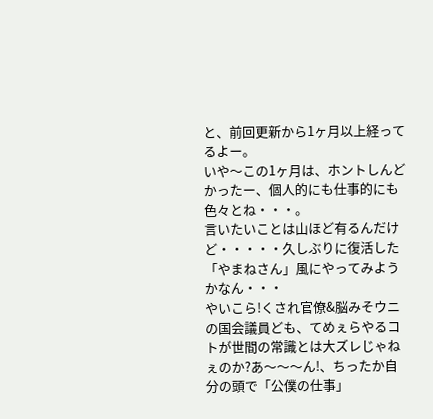と、前回更新から1ヶ月以上経ってるよー。
いや〜この1ヶ月は、ホントしんどかったー、個人的にも仕事的にも色々とね・・・。
言いたいことは山ほど有るんだけど・・・・・久しぶりに復活した「やまねさん」風にやってみようかなん・・・
やいこら!くされ官僚&脳みそウニの国会議員ども、てめぇらやるコトが世間の常識とは大ズレじゃねぇのか?あ〜〜〜ん!、ちったか自分の頭で「公僕の仕事」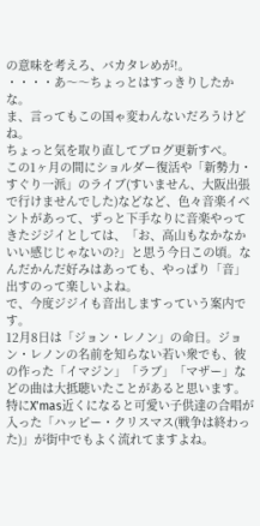の意味を考えろ、バカタレめが!。
・・・・あ〜〜ちょっとはすっきりしたかな。
ま、言ってもこの国ゃ変わんないだろうけどね。
ちょっと気を取り直してブログ更新すべ。
この1ヶ月の間にショルダー復活や「新勢力・すぐり一派」のライブ(すいません、大阪出張で行けませんでした)などなど、色々音楽イベントがあって、ずっと下手なりに音楽やってきたジジイとしては、「お、高山もなかなかいい感じじゃないの?」と思う今日この頃。なんだかんだ好みはあっても、やっぱり「音」出すのって楽しいよね。
で、今度ジジイも音出しますっていう案内です。
12月8日は「ジョン・レノン」の命日。ジョン・レノンの名前を知らない若い衆でも、彼の作った「イマジン」「ラブ」「マザー」などの曲は大抵聴いたことがあると思います。特にX'mas近くになると可愛い子供達の合唱が入った「ハッピー・クリスマス(戦争は終わった)」が街中でもよく流れてますよね。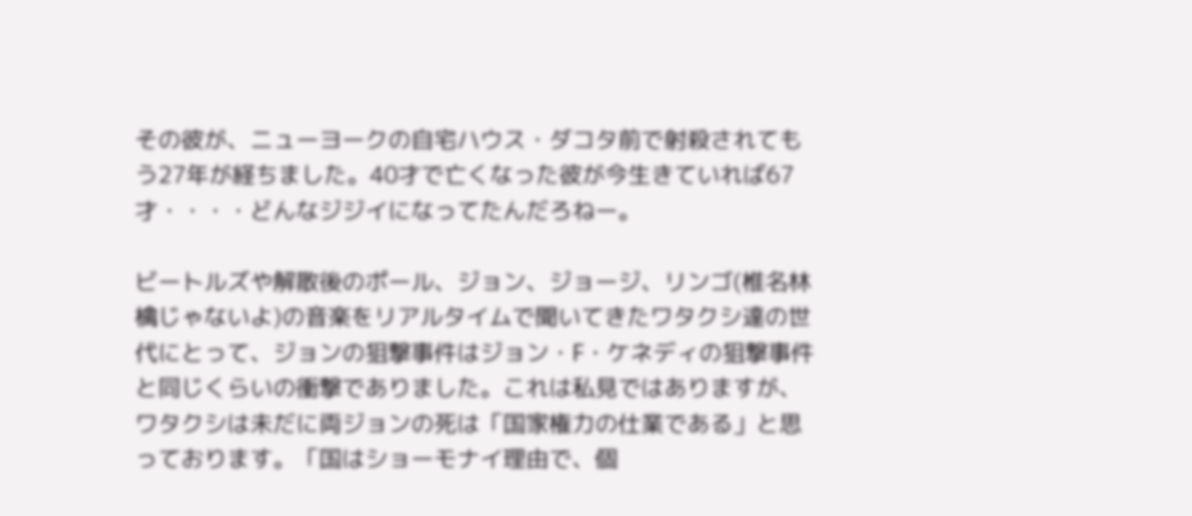その彼が、ニューヨークの自宅ハウス・ダコタ前で射殺されてもう27年が経ちました。40才で亡くなった彼が今生きていれば67才・・・・どんなジジイになってたんだろねー。

ビートルズや解散後のポール、ジョン、ジョージ、リンゴ(椎名林檎じゃないよ)の音楽をリアルタイムで聞いてきたワタクシ達の世代にとって、ジョンの狙撃事件はジョン・F・ケネディの狙撃事件と同じくらいの衝撃でありました。これは私見ではありますが、ワタクシは未だに両ジョンの死は「国家権力の仕業である」と思っております。「国はショーモナイ理由で、個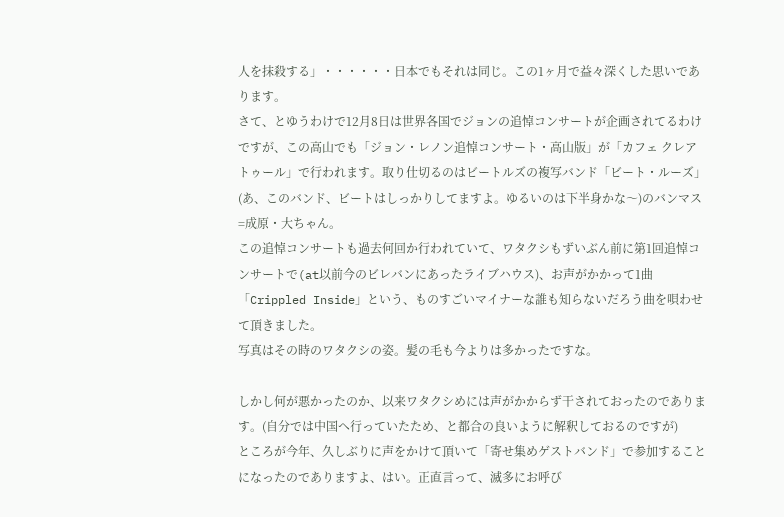人を抹殺する」・・・・・・日本でもそれは同じ。この1ヶ月で益々深くした思いであります。
さて、とゆうわけで12月8日は世界各国でジョンの追悼コンサートが企画されてるわけですが、この高山でも「ジョン・レノン追悼コンサート・高山版」が「カフェ クレアトゥール」で行われます。取り仕切るのはビートルズの複写バンド「ビート・ルーズ」(あ、このバンド、ビートはしっかりしてますよ。ゆるいのは下半身かな〜)のバンマス=成原・大ちゃん。
この追悼コンサートも過去何回か行われていて、ワタクシもずいぶん前に第1回追悼コンサートで(at以前今のビレバンにあったライブハウス)、お声がかかって1曲「Crippled Inside」という、ものすごいマイナーな誰も知らないだろう曲を唄わせて頂きました。
写真はその時のワタクシの姿。髪の毛も今よりは多かったですな。

しかし何が悪かったのか、以来ワタクシめには声がかからず干されておったのであります。(自分では中国へ行っていたため、と都合の良いように解釈しておるのですが)
ところが今年、久しぶりに声をかけて頂いて「寄せ集めゲストバンド」で参加することになったのでありますよ、はい。正直言って、滅多にお呼び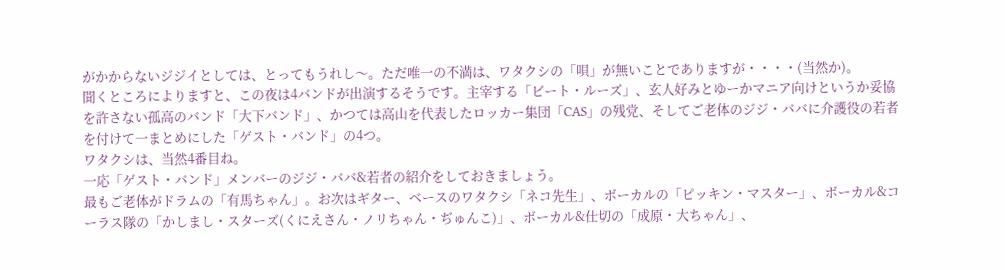がかからないジジイとしては、とってもうれし〜。ただ唯一の不満は、ワタクシの「唄」が無いことでありますが・・・・(当然か)。
聞くところによりますと、この夜は4バンドが出演するそうです。主宰する「ビート・ルーズ」、玄人好みとゆーかマニア向けというか妥協を許さない孤高のバンド「大下バンド」、かつては高山を代表したロッカー集団「CAS」の残党、そしてご老体のジジ・ババに介護役の若者を付けて一まとめにした「ゲスト・バンド」の4つ。
ワタクシは、当然4番目ね。
一応「ゲスト・バンド」メンバーのジジ・ババ&若者の紹介をしておきましょう。
最もご老体がドラムの「有馬ちゃん」。お次はギター、ベースのワタクシ「ネコ先生」、ボーカルの「ピッキン・マスター」、ボーカル&コーラス隊の「かしまし・スターズ(くにえさん・ノリちゃん・ぢゅんこ)」、ボーカル&仕切の「成原・大ちゃん」、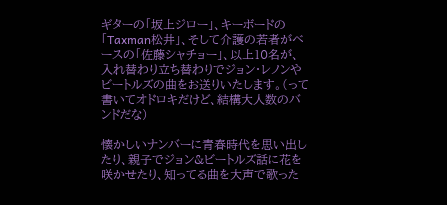ギターの「坂上ジロー」、キーボードの「Taxman松井」、そして介護の若者がベースの「佐藤シャチョー」、以上10名が、入れ替わり立ち替わりでジョン・レノンやビートルズの曲をお送りいたします。(って書いてオドロキだけど、結構大人数のバンドだな)

懐かしいナンバーに青春時代を思い出したり、親子でジョン&ビートルズ話に花を咲かせたり、知ってる曲を大声で歌った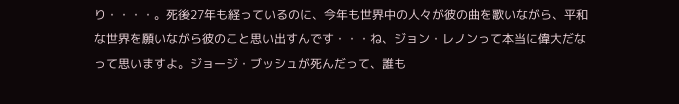り・・・・。死後27年も経っているのに、今年も世界中の人々が彼の曲を歌いながら、平和な世界を願いながら彼のこと思い出すんです・・・ね、ジョン・レノンって本当に偉大だなって思いますよ。ジョージ・ブッシュが死んだって、誰も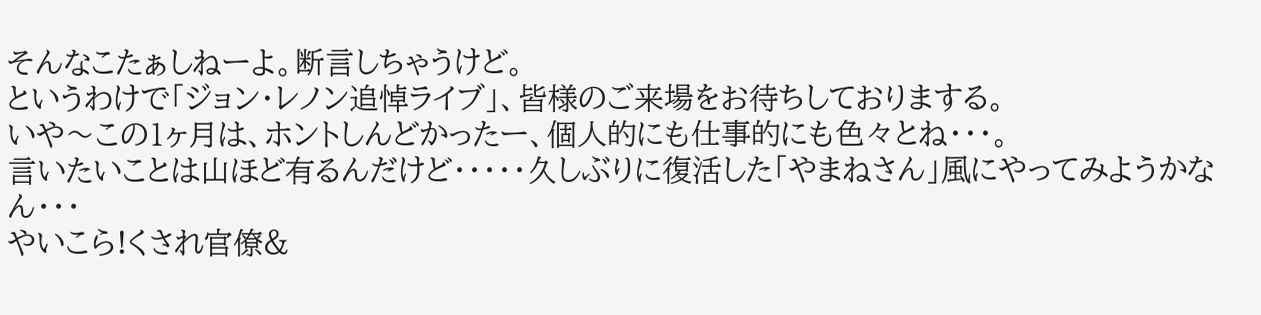そんなこたぁしねーよ。断言しちゃうけど。
というわけで「ジョン・レノン追悼ライブ」、皆様のご来場をお待ちしておりまする。
いや〜この1ヶ月は、ホントしんどかったー、個人的にも仕事的にも色々とね・・・。
言いたいことは山ほど有るんだけど・・・・・久しぶりに復活した「やまねさん」風にやってみようかなん・・・
やいこら!くされ官僚&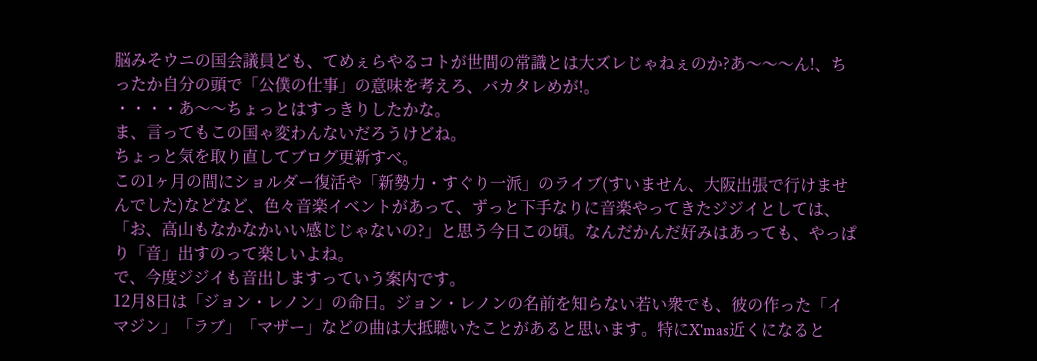脳みそウニの国会議員ども、てめぇらやるコトが世間の常識とは大ズレじゃねぇのか?あ〜〜〜ん!、ちったか自分の頭で「公僕の仕事」の意味を考えろ、バカタレめが!。
・・・・あ〜〜ちょっとはすっきりしたかな。
ま、言ってもこの国ゃ変わんないだろうけどね。
ちょっと気を取り直してブログ更新すべ。
この1ヶ月の間にショルダー復活や「新勢力・すぐり一派」のライブ(すいません、大阪出張で行けませんでした)などなど、色々音楽イベントがあって、ずっと下手なりに音楽やってきたジジイとしては、「お、高山もなかなかいい感じじゃないの?」と思う今日この頃。なんだかんだ好みはあっても、やっぱり「音」出すのって楽しいよね。
で、今度ジジイも音出しますっていう案内です。
12月8日は「ジョン・レノン」の命日。ジョン・レノンの名前を知らない若い衆でも、彼の作った「イマジン」「ラブ」「マザー」などの曲は大抵聴いたことがあると思います。特にX'mas近くになると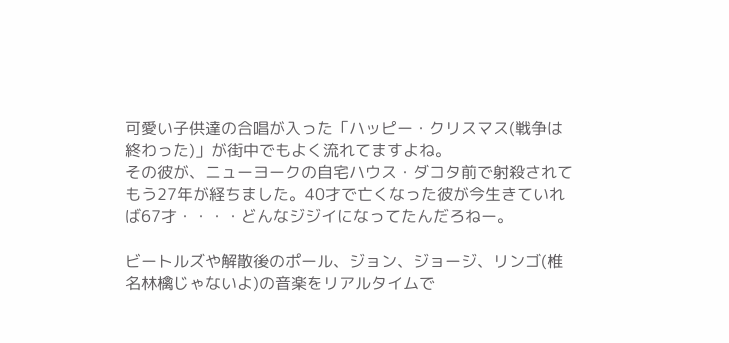可愛い子供達の合唱が入った「ハッピー・クリスマス(戦争は終わった)」が街中でもよく流れてますよね。
その彼が、ニューヨークの自宅ハウス・ダコタ前で射殺されてもう27年が経ちました。40才で亡くなった彼が今生きていれば67才・・・・どんなジジイになってたんだろねー。

ビートルズや解散後のポール、ジョン、ジョージ、リンゴ(椎名林檎じゃないよ)の音楽をリアルタイムで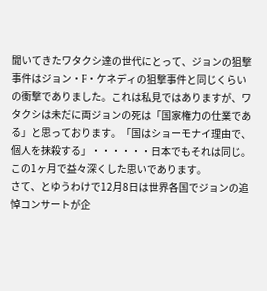聞いてきたワタクシ達の世代にとって、ジョンの狙撃事件はジョン・F・ケネディの狙撃事件と同じくらいの衝撃でありました。これは私見ではありますが、ワタクシは未だに両ジョンの死は「国家権力の仕業である」と思っております。「国はショーモナイ理由で、個人を抹殺する」・・・・・・日本でもそれは同じ。この1ヶ月で益々深くした思いであります。
さて、とゆうわけで12月8日は世界各国でジョンの追悼コンサートが企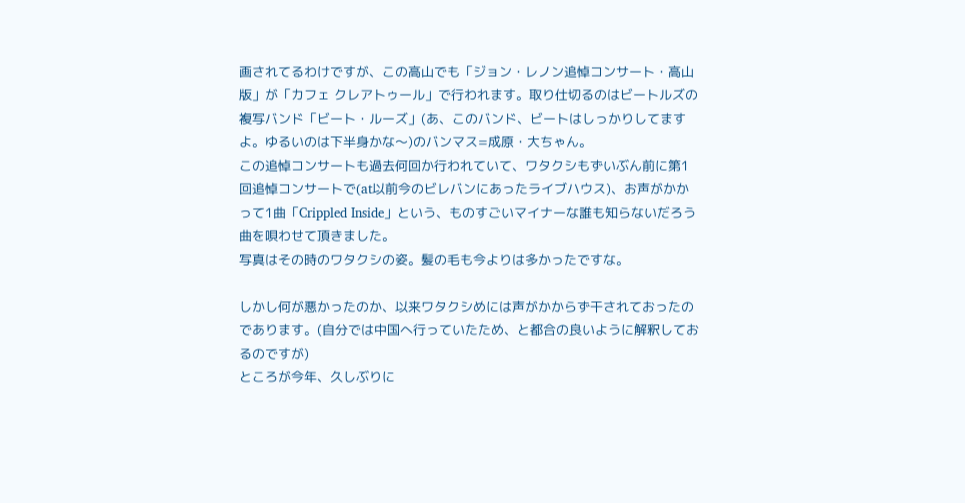画されてるわけですが、この高山でも「ジョン・レノン追悼コンサート・高山版」が「カフェ クレアトゥール」で行われます。取り仕切るのはビートルズの複写バンド「ビート・ルーズ」(あ、このバンド、ビートはしっかりしてますよ。ゆるいのは下半身かな〜)のバンマス=成原・大ちゃん。
この追悼コンサートも過去何回か行われていて、ワタクシもずいぶん前に第1回追悼コンサートで(at以前今のビレバンにあったライブハウス)、お声がかかって1曲「Crippled Inside」という、ものすごいマイナーな誰も知らないだろう曲を唄わせて頂きました。
写真はその時のワタクシの姿。髪の毛も今よりは多かったですな。

しかし何が悪かったのか、以来ワタクシめには声がかからず干されておったのであります。(自分では中国へ行っていたため、と都合の良いように解釈しておるのですが)
ところが今年、久しぶりに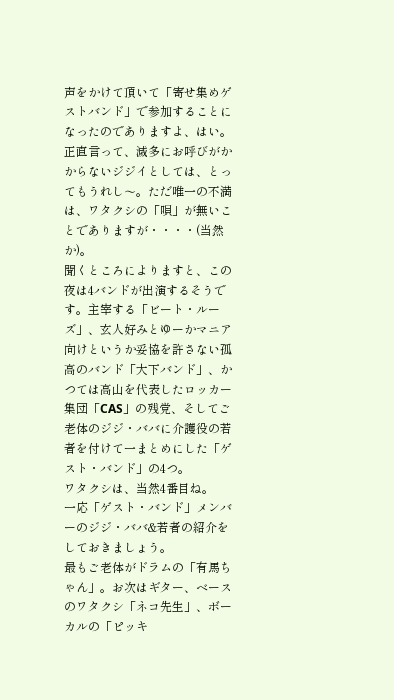声をかけて頂いて「寄せ集めゲストバンド」で参加することになったのでありますよ、はい。正直言って、滅多にお呼びがかからないジジイとしては、とってもうれし〜。ただ唯一の不満は、ワタクシの「唄」が無いことでありますが・・・・(当然か)。
聞くところによりますと、この夜は4バンドが出演するそうです。主宰する「ビート・ルーズ」、玄人好みとゆーかマニア向けというか妥協を許さない孤高のバンド「大下バンド」、かつては高山を代表したロッカー集団「CAS」の残党、そしてご老体のジジ・ババに介護役の若者を付けて一まとめにした「ゲスト・バンド」の4つ。
ワタクシは、当然4番目ね。
一応「ゲスト・バンド」メンバーのジジ・ババ&若者の紹介をしておきましょう。
最もご老体がドラムの「有馬ちゃん」。お次はギター、ベースのワタクシ「ネコ先生」、ボーカルの「ピッキ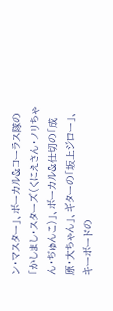ン・マスター」、ボーカル&コーラス隊の「かしまし・スターズ(くにえさん・ノリちゃん・ぢゅんこ)」、ボーカル&仕切の「成原・大ちゃん」、ギターの「坂上ジロー」、キーボードの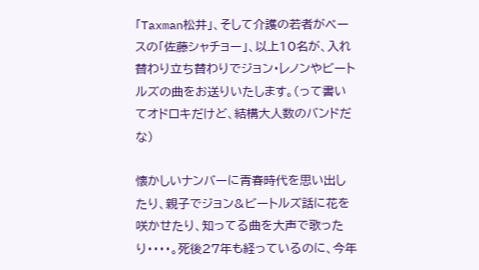「Taxman松井」、そして介護の若者がベースの「佐藤シャチョー」、以上10名が、入れ替わり立ち替わりでジョン・レノンやビートルズの曲をお送りいたします。(って書いてオドロキだけど、結構大人数のバンドだな)

懐かしいナンバーに青春時代を思い出したり、親子でジョン&ビートルズ話に花を咲かせたり、知ってる曲を大声で歌ったり・・・・。死後27年も経っているのに、今年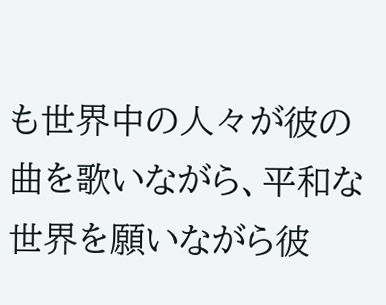も世界中の人々が彼の曲を歌いながら、平和な世界を願いながら彼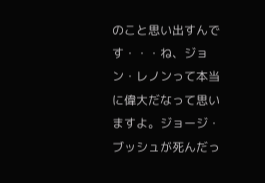のこと思い出すんです・・・ね、ジョン・レノンって本当に偉大だなって思いますよ。ジョージ・ブッシュが死んだっ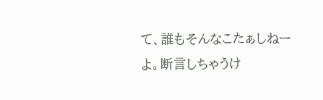て、誰もそんなこたぁしねーよ。断言しちゃうけ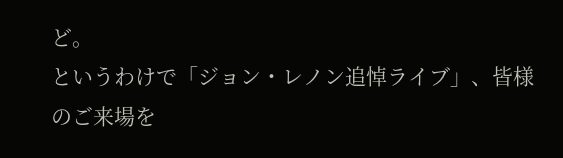ど。
というわけで「ジョン・レノン追悼ライブ」、皆様のご来場を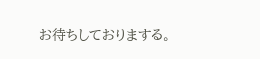お待ちしておりまする。